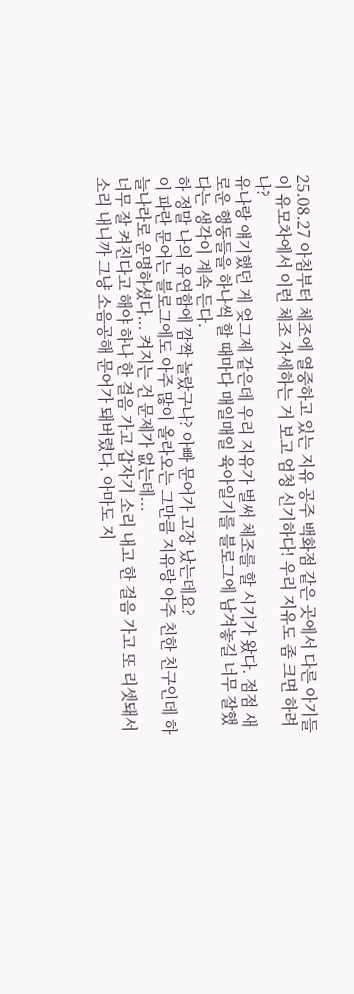25.08.27 아침부터 체조에 열중하고 있는 지유 공주 백화점 같은 곳에서 다른 아기들이 유모차에서 이런 체조 자세하는 거 보고 엄청 신기하다! 우리 지유도 좀 크면 하려나?
유나랑 얘기했던 게 엊그제 같은데 우리 지유가 벌써 체조를 할 시기가 왔다. 점점 새로운 행동들을 하나씩 할 때마다 매일매일 육아일기를 블로그에 남겨놓길 너무 잘했다는 생각이 계속 든다.
하 정말 나의 유연함에 깜짝 놀랐구나? 아빠 문어가 고장 났는데요?
이 파란 문어는 블로그에도 아주 많이 올라오는 그만큼 지유랑 아주 친한 친구인데 하늘나라로 운명하셨다... 켜지는 건 문제가 없는데...
너무 잘 켜진다고 해야 하나 한 걸음 가고 갑자기 소리 내고 한 걸음 가고 또 리셋돼서 소리 내니까 그냥 소음공해 문어가 돼버렸다. 아마도 지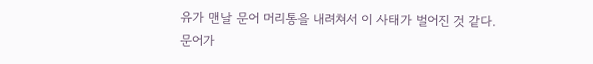유가 맨날 문어 머리통을 내려쳐서 이 사태가 벌어진 것 같다.
문어가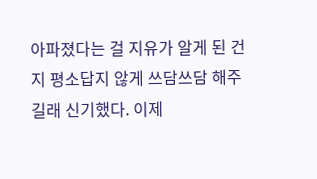아파졌다는 걸 지유가 알게 된 건지 평소답지 않게 쓰담쓰담 해주길래 신기했다. 이제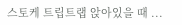스토케 트립트랩 앉아있을 때 ...